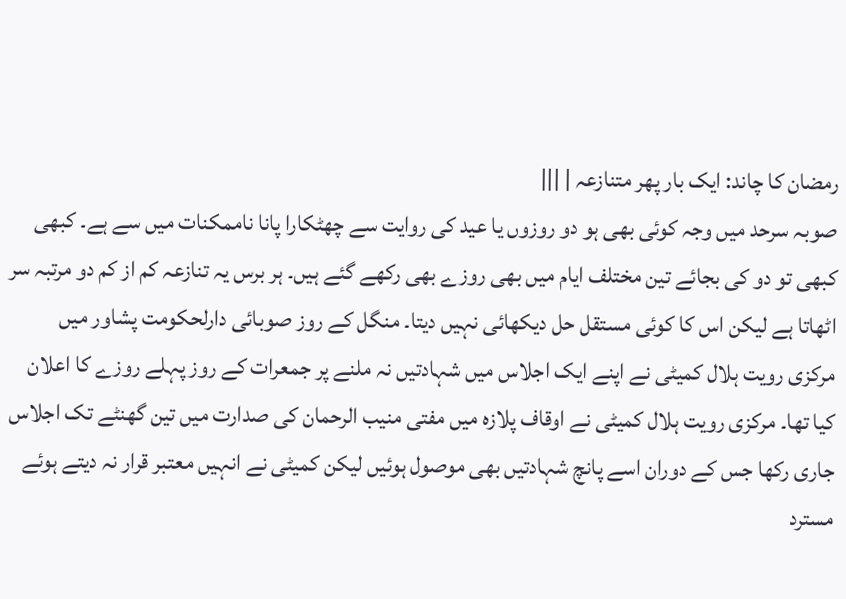رمضان کا چاند: ایک بار پھر متنازعہ | |||
صوبہ سرحد میں وجہ کوئی بھی ہو دو روزوں یا عید کی روایت سے چھٹکارا پانا ناممکنات میں سے ہے۔ کبھی کبھی تو دو کی بجائے تین مختلف ایام میں بھی روزے بھی رکھے گئے ہیں۔ ہر برس یہ تنازعہ کم از کم دو مرتبہ سر اٹھاتا ہے لیکن اس کا کوئی مستقل حل دیکھائی نہیں دیتا۔ منگل کے روز صوبائی دارلحکومت پشاور میں مرکزی رویت ہلال کمیٹی نے اپنے ایک اجلاس میں شہادتیں نہ ملنے پر جمعرات کے روز پہلے روزے کا اعلان کیا تھا۔ مرکزی رویت ہلال کمیٹی نے اوقاف پلازہ میں مفتی منیب الرحمان کی صدارت میں تین گھنٹے تک اجلاس جاری رکھا جس کے دوران اسے پانچ شہادتیں بھی موصول ہوئیں لیکن کمیٹی نے انہیں معتبر قرار نہ دیتے ہوئے مسترد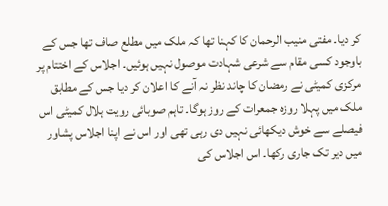کر دیا۔ مفتی منیب الرحمان کا کہنا تھا کہ ملک میں مطلع صاف تھا جس کے باوجود کسی مقام سے شرعی شہادت موصول نہیں ہوئیں۔ اجلاس کے اختتام پر مرکزی کمیٹی نے رمضان کا چاند نظر نہ آنے کا اعلان کر دیا جس کے مطابق ملک میں پہلا روزہ جمعرات کے روز ہوگا۔ تاہم صوبائی رویت ہلال کمیٹی اس فیصلے سے خوش دیکھائی نہیں دی رہی تھی اور اس نے اپنا اجلاس پشاور میں دیر تک جاری رکھا۔ اس اجلاس کی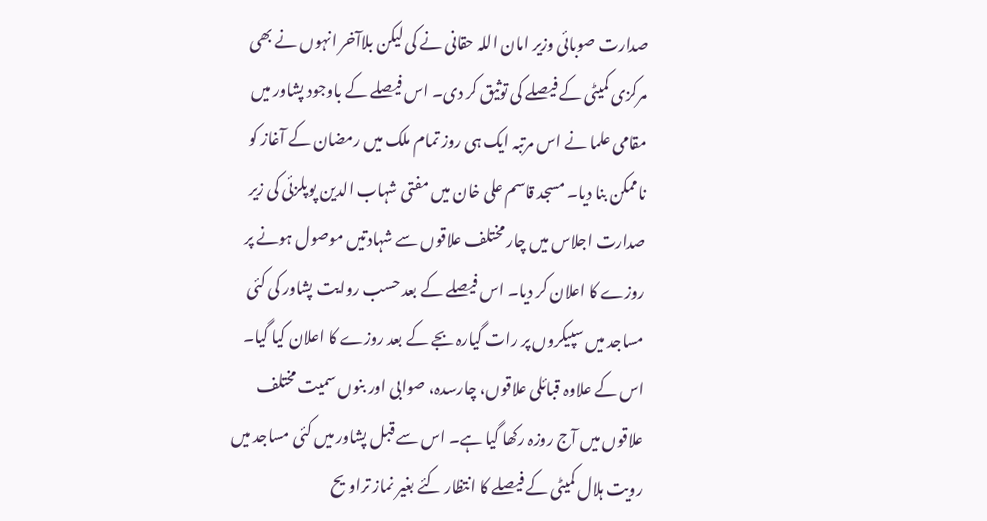صدارت صوبائی وزیر امان اللہ حقانی نے کی لیکن بلاآخر انہوں نے بھی مرکزی کمیٹی کے فیصلے کی توثیق کر دی۔ اس فیصلے کے باوجود پشاور میں مقامی علما نے اس مرتبہ ایک ہی روز تمام ملک میں رمضان کے آغاز کو ناممکن بنا دیا۔ مسجد قاسم علی خان میں مفتی شہاب الدین پوپلزئی کی زیر صدارت اجلاس میں چار مختلف علاقوں سے شہادتیں موصول ہونے پر روزے کا اعلان کر دیا۔ اس فیصلے کے بعد حسب روایت پشاور کی کئی مساجد میں سپیکروں پر رات گیارہ بجے کے بعد روزے کا اعلان کیا گیا۔ اس کے علاوہ قبائلی علاقوں، چارسدہ، صوابی اور بنوں سمیت مختلف علاقوں میں آج روزہ رکھا گیا ہے۔ اس سے قبل پشاور میں کئی مساجد میں رویت ہلال کمیٹی کے فیصلے کا انتظار کئے بغیر نماز تراویح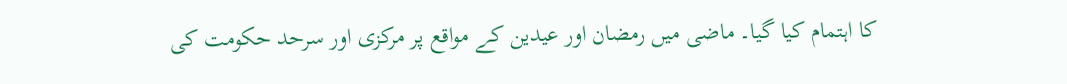کا اہتمام کیا گیا۔ ماضی میں رمضان اور عیدین کے مواقع پر مرکزی اور سرحد حکومت کی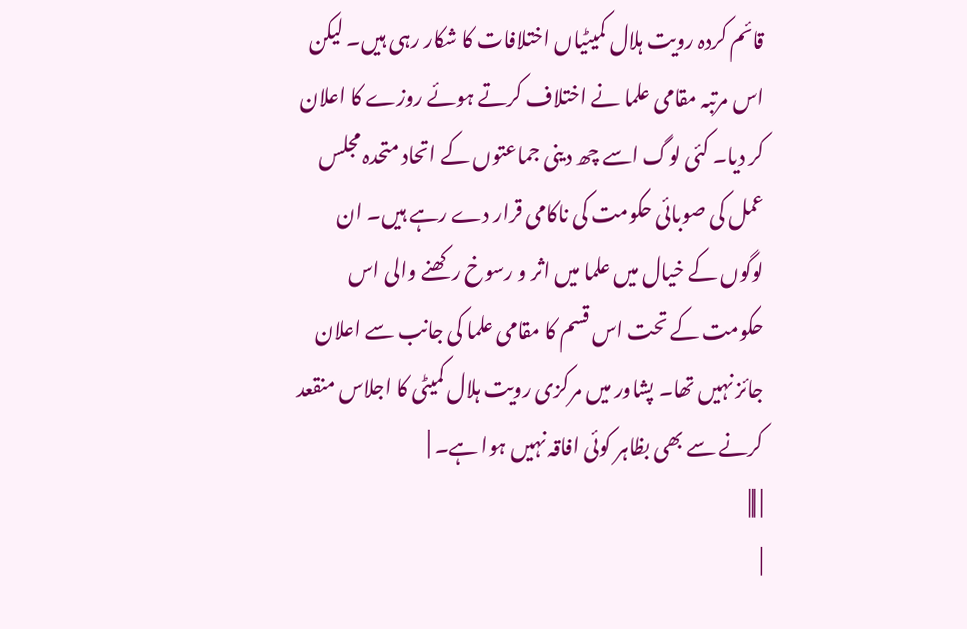قائم کردہ رویت ہلال کمیٹیاں اختلافات کا شکار رہی ہیں۔ لیکن اس مرتبہ مقامی علما نے اختلاف کرتے ہوئے روزے کا اعلان کر دیا۔ کئی لوگ اسے چھ دینی جماعتوں کے اتحاد متحدہ مجلس عمل کی صوبائی حکومت کی ناکامی قرار دے رہے ہیں۔ ان لوگوں کے خیال میں علما میں اثر و رسوخ رکھنے والی اس حکومت کے تحت اس قسم کا مقامی علما کی جانب سے اعلان جائز نہیں تھا۔ پشاور میں مرکزی رویت ہلال کمیٹی کا اجلاس منقعد کرنے سے بھی بظاہر کوئی افاقہ نہیں ہوا ہے۔ |
| |||
|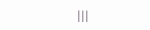|||